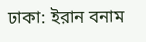ঢাকা: ইরান বনাম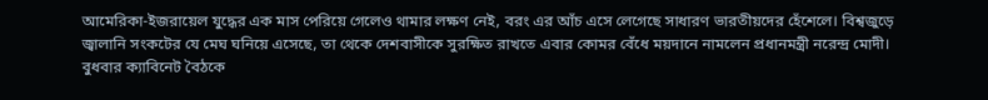আমেরিকা-ইজরায়েল যুদ্ধের এক মাস পেরিয়ে গেলেও থামার লক্ষণ নেই, বরং এর আঁচ এসে লেগেছে সাধারণ ভারতীয়দের হেঁশেলে। বিশ্বজুড়ে জ্বালানি সংকটের যে মেঘ ঘনিয়ে এসেছে, তা থেকে দেশবাসীকে সুরক্ষিত রাখতে এবার কোমর বেঁধে ময়দানে নামলেন প্রধানমন্ত্রী নরেন্দ্র মোদী। বুধবার ক্যাবিনেট বৈঠকে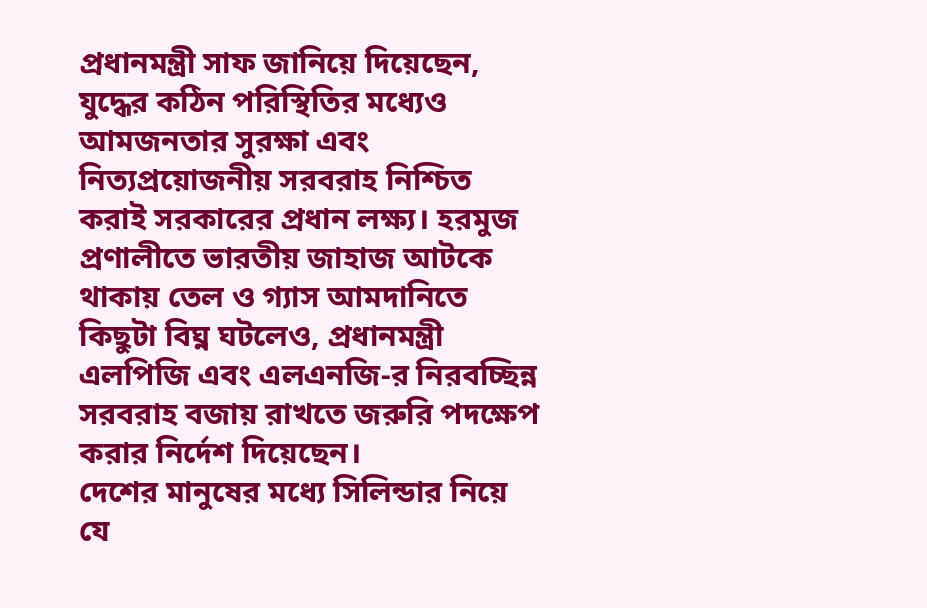প্রধানমন্ত্রী সাফ জানিয়ে দিয়েছেন, যুদ্ধের কঠিন পরিস্থিতির মধ্যেও আমজনতার সুরক্ষা এবং নিত্যপ্রয়োজনীয় সরবরাহ নিশ্চিত করাই সরকারের প্রধান লক্ষ্য। হরমুজ প্রণালীতে ভারতীয় জাহাজ আটকে থাকায় তেল ও গ্যাস আমদানিতে কিছুটা বিঘ্ন ঘটলেও, প্রধানমন্ত্রী এলপিজি এবং এলএনজি-র নিরবচ্ছিন্ন সরবরাহ বজায় রাখতে জরুরি পদক্ষেপ করার নির্দেশ দিয়েছেন।
দেশের মানুষের মধ্যে সিলিন্ডার নিয়ে যে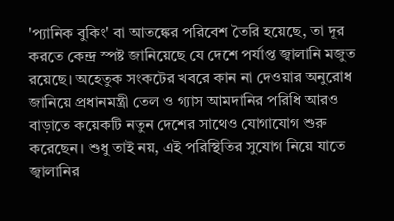'প্যানিক বুকিং' বা আতঙ্কের পরিবেশ তৈরি হয়েছে, তা দূর করতে কেন্দ্র স্পষ্ট জানিয়েছে যে দেশে পর্যাপ্ত জ্বালানি মজুত রয়েছে। অহেতুক সংকটের খবরে কান না দেওয়ার অনুরোধ জানিয়ে প্রধানমন্ত্রী তেল ও গ্যাস আমদানির পরিধি আরও বাড়াতে কয়েকটি নতুন দেশের সাথেও যোগাযোগ শুরু করেছেন। শুধু তাই নয়, এই পরিস্থিতির সুযোগ নিয়ে যাতে জ্বালানির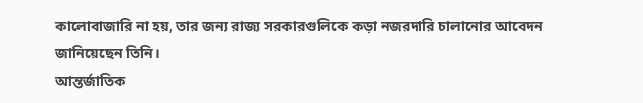কালোবাজারি না হয়, তার জন্য রাজ্য সরকারগুলিকে কড়া নজরদারি চালানোর আবেদন জানিয়েছেন তিনি।
আন্তর্জাতিক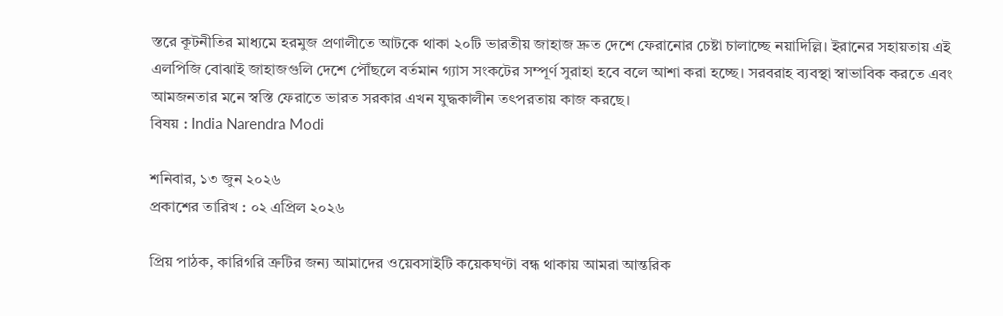স্তরে কূটনীতির মাধ্যমে হরমুজ প্রণালীতে আটকে থাকা ২০টি ভারতীয় জাহাজ দ্রুত দেশে ফেরানোর চেষ্টা চালাচ্ছে নয়াদিল্লি। ইরানের সহায়তায় এই এলপিজি বোঝাই জাহাজগুলি দেশে পৌঁছলে বর্তমান গ্যাস সংকটের সম্পূর্ণ সুরাহা হবে বলে আশা করা হচ্ছে। সরবরাহ ব্যবস্থা স্বাভাবিক করতে এবং আমজনতার মনে স্বস্তি ফেরাতে ভারত সরকার এখন যুদ্ধকালীন তৎপরতায় কাজ করছে।
বিষয় : India Narendra Modi

শনিবার, ১৩ জুন ২০২৬
প্রকাশের তারিখ : ০২ এপ্রিল ২০২৬

প্রিয় পাঠক, কারিগরি ত্রুটির জন্য আমাদের ওয়েবসাইটি কয়েকঘণ্টা বন্ধ থাকায় আমরা আন্তরিক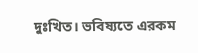দুঃখিত। ভবিষ্যতে এরকম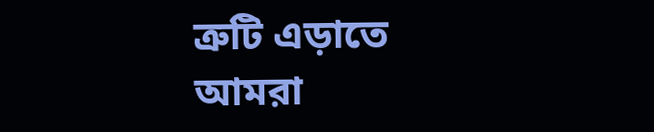ত্রুটি এড়াতে আমরা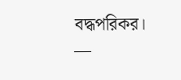বদ্ধপরিকর।
—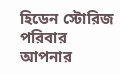হিডেন স্টোরিজ পরিবার
আপনার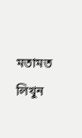মতামত লিখুন